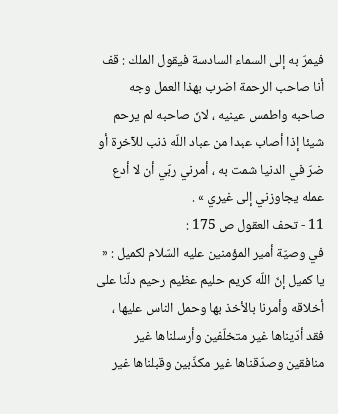فيمرّ به إلى السماء السادسة فيقول الملك : قف أنا صاحب الرحمة اضرب بهذا العمل وجه صاحبه واطمس عينيه ، لانّ صاحبه لم يرحم شيئا إذا أصاب عبدا من عباد اللّه ذنب للآخرة أو ضرّ في الدنيا شمت به ، أمرني ربّي أن لا أدع عمله يجاوزني إلى غيري » .
11 - تحف العقول ص 175 :
في وصيّة أمير المؤمنين عليه السّلام لكميل : « يا كميل إنّ اللّه كريم حليم عظيم رحيم دلّنا على أخلاقه وأمرنا بالأخذ بها وحمل الناس عليها ، فقد أدّيناها غير متخلّفين وأرسلناها غير منافقين وصدّقناها غير مكذّبين وقبلناها غير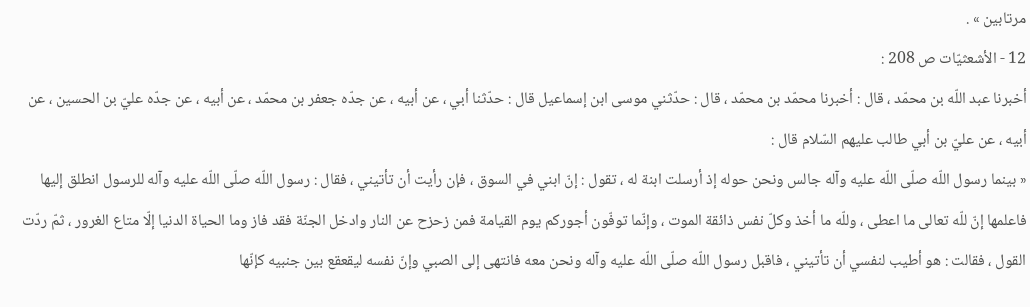مرتابين » .
12 - الأشعثيّات ص 208 :
أخبرنا عبد اللّه بن محمّد ، قال : أخبرنا محمّد بن محمّد ، قال : حدّثني موسى ابن إسماعيل قال : حدّثنا أبي ، عن أبيه ، عن جدّه جعفر بن محمّد ، عن أبيه ، عن جدّه عليّ بن الحسين ، عن أبيه ، عن عليّ بن أبي طالب عليهم السّلام قال :
« بينما رسول اللّه صلّى اللّه عليه وآله جالس ونحن حوله إذ أرسلت ابنة له ، تقول : إنّ ابني في السوق ، فإن رأيت أن تأتيني ، فقال : رسول اللّه صلّى اللّه عليه وآله للرسول انطلق إليها فاعلمها إنّ للّه تعالى ما اعطى ، وللّه ما أخذ وكلّ نفس ذائقة الموت ، وإنّما توفّون أجوركم يوم القيامة فمن زحزح عن النار وادخل الجنّة فقد فاز وما الحياة الدنيا إلّا متاع الغرور ، ثمّ ردّت القول ، فقالت : هو أطيب لنفسي أن تأتيني ، فاقبل رسول اللّه صلّى اللّه عليه وآله ونحن معه فانتهى إلى الصبي وإنّ نفسه ليقعقع بين جنبيه كإنّها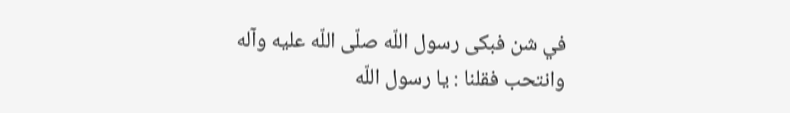في شن فبكى رسول اللّه صلّى اللّه عليه وآله وانتحب فقلنا : يا رسول اللّه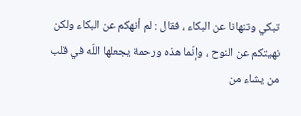تبكي وتنهانا عن البكاء ، فقال : لم أنهكم عن البكاء ولكن نهيتكم عن النوح ، وإنّما هذه ورحمة يجعلها اللّه في قلب من يشاء من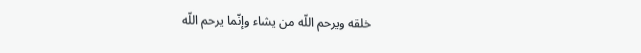خلقه ويرحم اللّه من يشاء وإنّما يرحم اللّه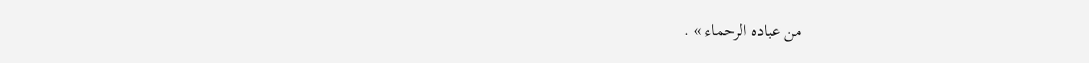من عباده الرحماء » .